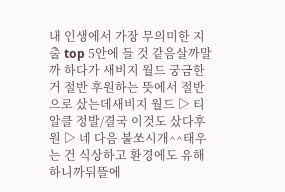내 인생에서 가장 무의미한 지출 top 5안에 들 것 같음살까말까 하다가 새비지 월드 궁금한거 절반 후원하는 뜻에서 절반으로 샀는데새비지 월드 ▷ 티알클 정발/결국 이것도 샀다후원 ▷ 네 다음 불쏘시개^^태우는 건 식상하고 환경에도 유해하니까뒤뜰에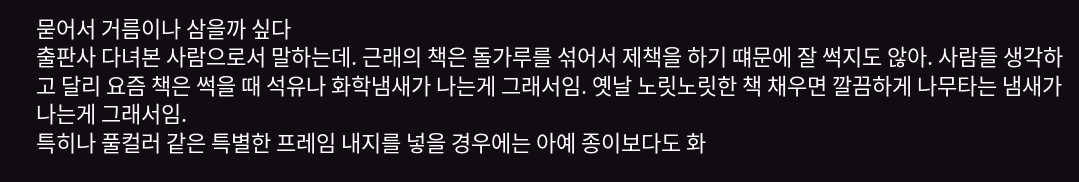묻어서 거름이나 삼을까 싶다
출판사 다녀본 사람으로서 말하는데. 근래의 책은 돌가루를 섞어서 제책을 하기 떄문에 잘 썩지도 않아. 사람들 생각하고 달리 요즘 책은 썩을 때 석유나 화학냄새가 나는게 그래서임. 옛날 노릿노릿한 책 채우면 깔끔하게 나무타는 냄새가 나는게 그래서임.
특히나 풀컬러 같은 특별한 프레임 내지를 넣을 경우에는 아예 종이보다도 화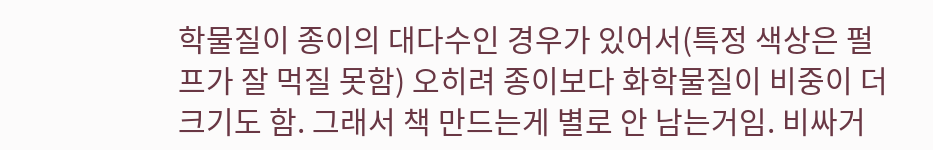학물질이 종이의 대다수인 경우가 있어서(특정 색상은 펄프가 잘 먹질 못함) 오히려 종이보다 화학물질이 비중이 더 크기도 함. 그래서 책 만드는게 별로 안 남는거임. 비싸거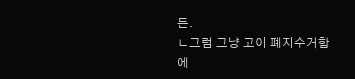든.
ㄴ그럼 그냥 고이 폐지수거함에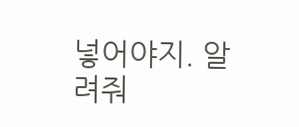넣어야지. 알려줘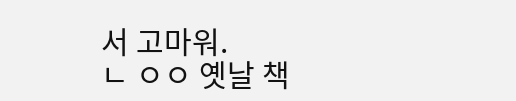서 고마워.
ㄴ ㅇㅇ 옛날 책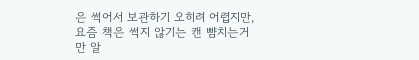은 썩어서 보관하기 오히려 어렵지만, 요즘 책은 썩지 않기는 캔 뺨치는거만 알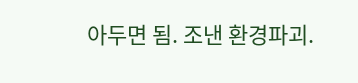아두면 됨. 조낸 환경파괴.